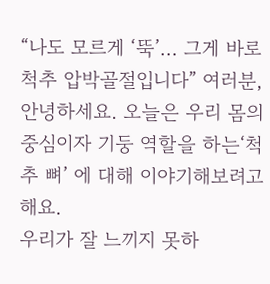“나도 모르게 ‘뚝’… 그게 바로 척추 압박골절입니다” 여러분, 안녕하세요. 오늘은 우리 몸의 중심이자 기둥 역할을 하는‘척추 뼈’ 에 대해 이야기해보려고 해요.
우리가 잘 느끼지 못하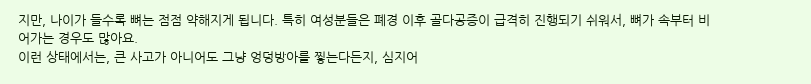지만, 나이가 들수록 뼈는 점점 약해지게 됩니다. 특히 여성분들은 폐경 이후 골다공증이 급격히 진행되기 쉬워서, 뼈가 속부터 비어가는 경우도 많아요.
이런 상태에서는, 큰 사고가 아니어도 그냥 엉덩방아를 찧는다든지, 심지어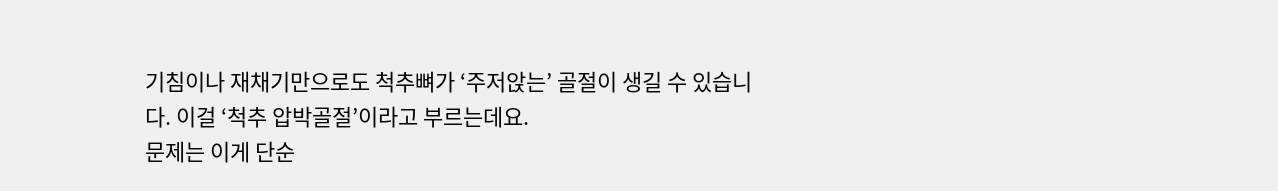기침이나 재채기만으로도 척추뼈가 ‘주저앉는’ 골절이 생길 수 있습니다. 이걸 ‘척추 압박골절’이라고 부르는데요.
문제는 이게 단순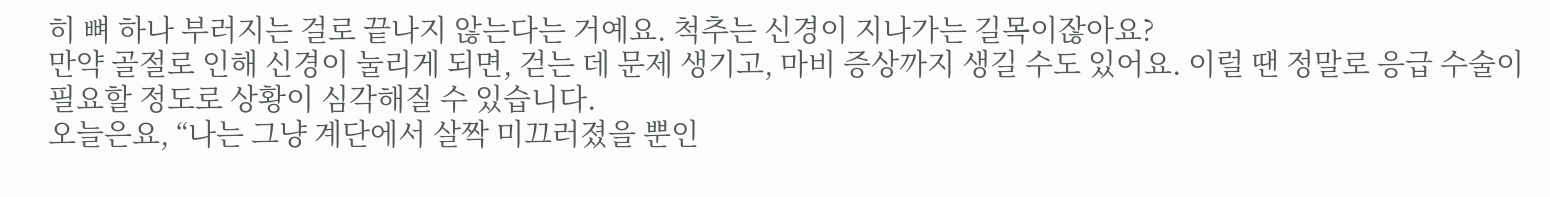히 뼈 하나 부러지는 걸로 끝나지 않는다는 거예요. 척추는 신경이 지나가는 길목이잖아요?
만약 골절로 인해 신경이 눌리게 되면, 걷는 데 문제 생기고, 마비 증상까지 생길 수도 있어요. 이럴 땐 정말로 응급 수술이 필요할 정도로 상황이 심각해질 수 있습니다.
오늘은요, “나는 그냥 계단에서 살짝 미끄러졌을 뿐인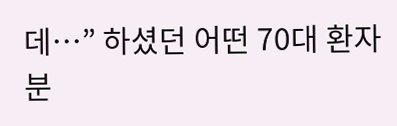데…” 하셨던 어떤 70대 환자분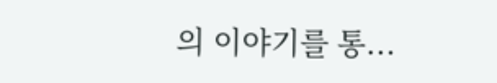의 이야기를 통...